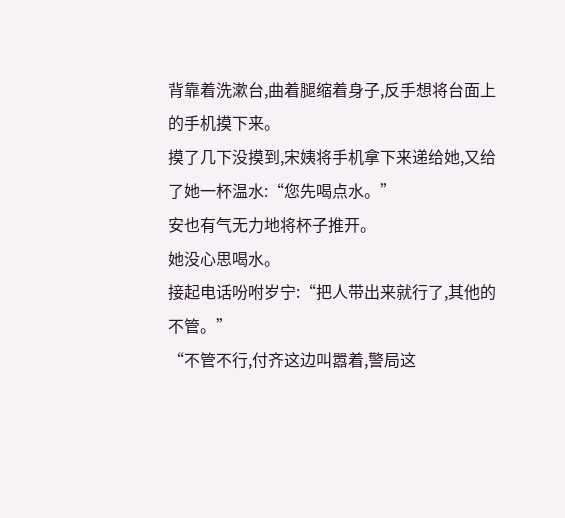背靠着洗漱台,曲着腿缩着身子,反手想将台面上的手机摸下来。
摸了几下没摸到,宋姨将手机拿下来递给她,又给了她一杯温水:“您先喝点水。”
安也有气无力地将杯子推开。
她没心思喝水。
接起电话吩咐岁宁:“把人带出来就行了,其他的不管。”
“不管不行,付齐这边叫嚣着,警局这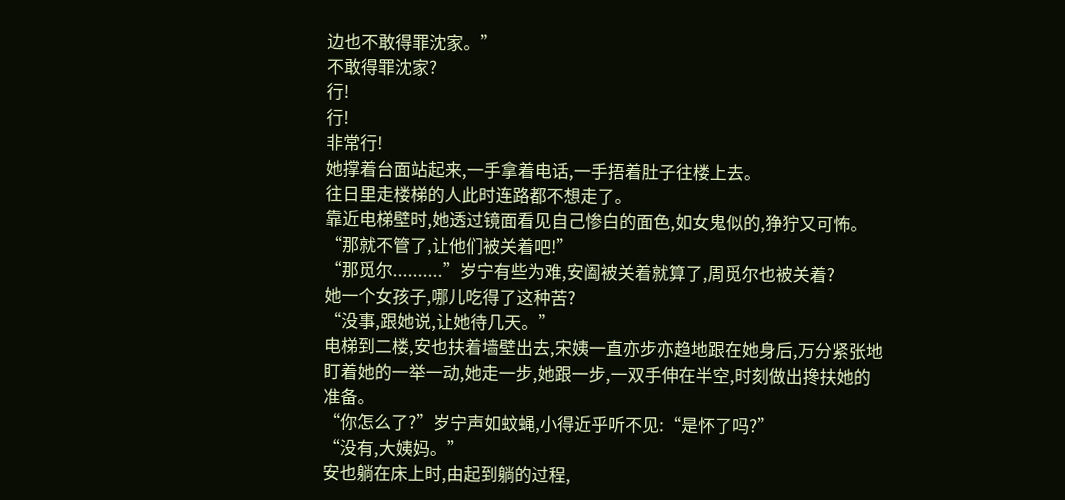边也不敢得罪沈家。”
不敢得罪沈家?
行!
行!
非常行!
她撑着台面站起来,一手拿着电话,一手捂着肚子往楼上去。
往日里走楼梯的人此时连路都不想走了。
靠近电梯壁时,她透过镜面看见自己惨白的面色,如女鬼似的,狰狞又可怖。
“那就不管了,让他们被关着吧!”
“那觅尔..........”岁宁有些为难,安阖被关着就算了,周觅尔也被关着?
她一个女孩子,哪儿吃得了这种苦?
“没事,跟她说,让她待几天。”
电梯到二楼,安也扶着墙壁出去,宋姨一直亦步亦趋地跟在她身后,万分紧张地盯着她的一举一动,她走一步,她跟一步,一双手伸在半空,时刻做出搀扶她的准备。
“你怎么了?”岁宁声如蚊蝇,小得近乎听不见:“是怀了吗?”
“没有,大姨妈。”
安也躺在床上时,由起到躺的过程,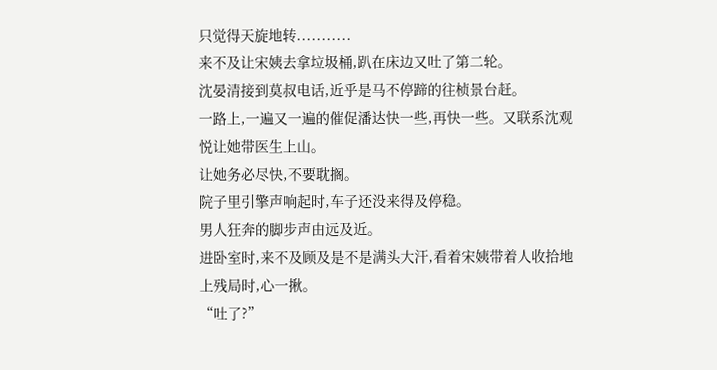只觉得天旋地转...........
来不及让宋姨去拿垃圾桶,趴在床边又吐了第二轮。
沈晏清接到莫叔电话,近乎是马不停蹄的往桢景台赶。
一路上,一遍又一遍的催促潘达快一些,再快一些。又联系沈观悦让她带医生上山。
让她务必尽快,不要耽搁。
院子里引擎声响起时,车子还没来得及停稳。
男人狂奔的脚步声由远及近。
进卧室时,来不及顾及是不是满头大汗,看着宋姨带着人收拾地上残局时,心一揪。
“吐了?”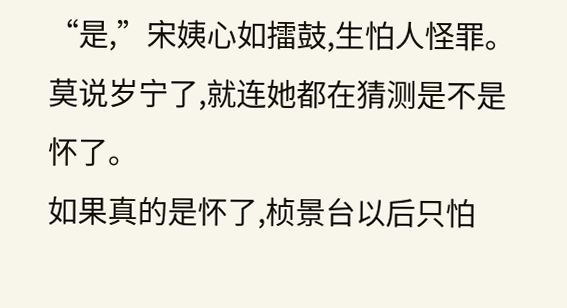“是,”宋姨心如擂鼓,生怕人怪罪。
莫说岁宁了,就连她都在猜测是不是怀了。
如果真的是怀了,桢景台以后只怕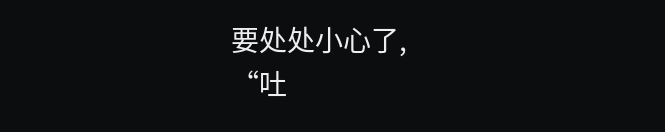要处处小心了,
“吐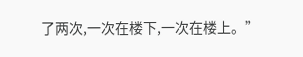了两次,一次在楼下,一次在楼上。”